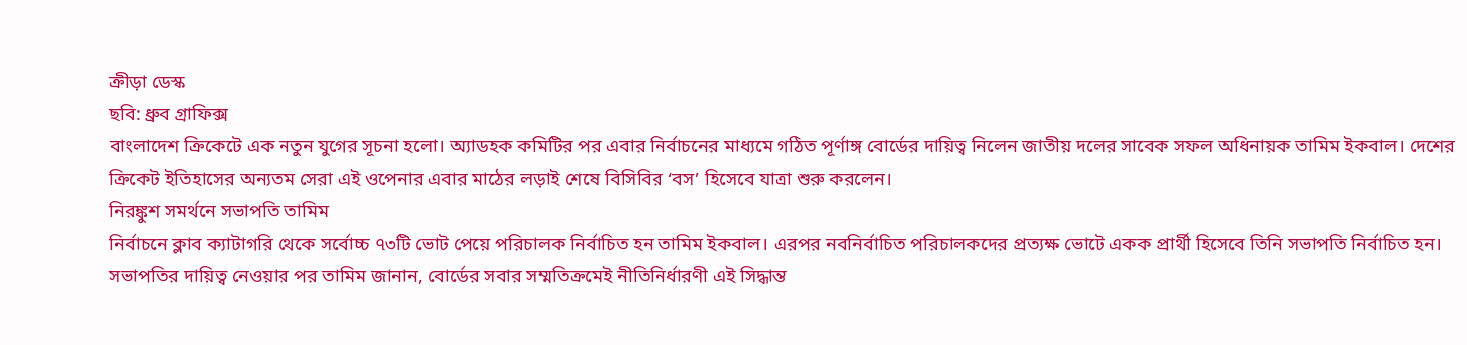ক্রীড়া ডেস্ক
ছবি: ধ্রুব গ্রাফিক্স
বাংলাদেশ ক্রিকেটে এক নতুন যুগের সূচনা হলো। অ্যাডহক কমিটির পর এবার নির্বাচনের মাধ্যমে গঠিত পূর্ণাঙ্গ বোর্ডের দায়িত্ব নিলেন জাতীয় দলের সাবেক সফল অধিনায়ক তামিম ইকবাল। দেশের ক্রিকেট ইতিহাসের অন্যতম সেরা এই ওপেনার এবার মাঠের লড়াই শেষে বিসিবির ‘বস’ হিসেবে যাত্রা শুরু করলেন।
নিরঙ্কুশ সমর্থনে সভাপতি তামিম
নির্বাচনে ক্লাব ক্যাটাগরি থেকে সর্বোচ্চ ৭৩টি ভোট পেয়ে পরিচালক নির্বাচিত হন তামিম ইকবাল। এরপর নবনির্বাচিত পরিচালকদের প্রত্যক্ষ ভোটে একক প্রার্থী হিসেবে তিনি সভাপতি নির্বাচিত হন। সভাপতির দায়িত্ব নেওয়ার পর তামিম জানান, বোর্ডের সবার সম্মতিক্রমেই নীতিনির্ধারণী এই সিদ্ধান্ত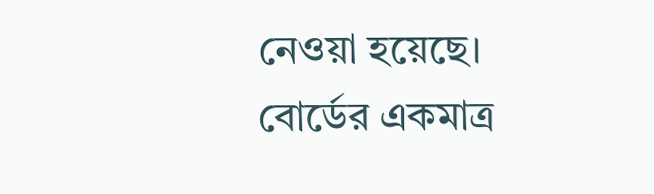নেওয়া হয়েছে।
বোর্ডের একমাত্র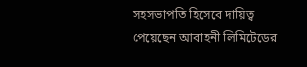সহসভাপতি হিসেবে দায়িত্ব পেয়েছেন আবাহনী লিমিটেডের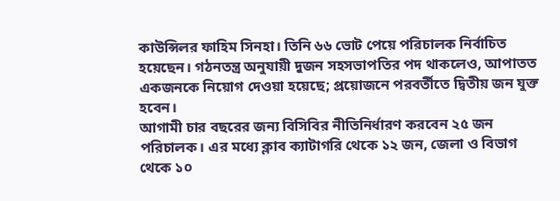কাউন্সিলর ফাহিম সিনহা। তিনি ৬৬ ভোট পেয়ে পরিচালক নির্বাচিত হয়েছেন। গঠনতন্ত্র অনুযায়ী দুজন সহসভাপতির পদ থাকলেও, আপাতত একজনকে নিয়োগ দেওয়া হয়েছে; প্রয়োজনে পরবর্তীতে দ্বিতীয় জন যুক্ত হবেন।
আগামী চার বছরের জন্য বিসিবির নীতিনির্ধারণ করবেন ২৫ জন পরিচালক। এর মধ্যে ক্লাব ক্যাটাগরি থেকে ১২ জন, জেলা ও বিভাগ থেকে ১০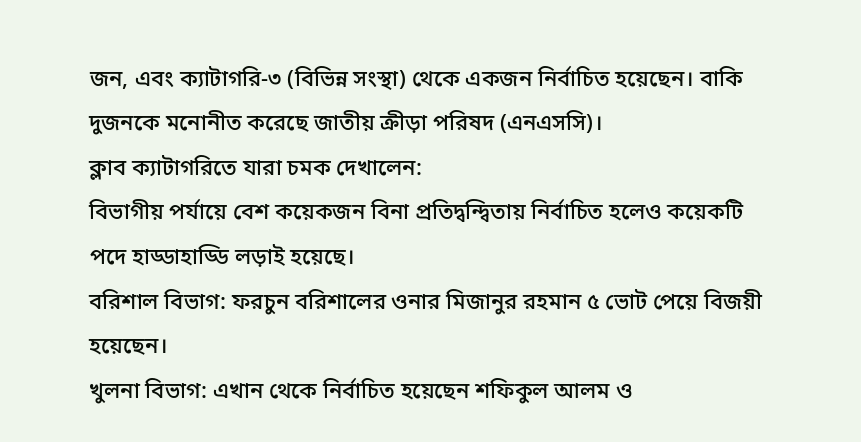জন, এবং ক্যাটাগরি-৩ (বিভিন্ন সংস্থা) থেকে একজন নির্বাচিত হয়েছেন। বাকি দুজনকে মনোনীত করেছে জাতীয় ক্রীড়া পরিষদ (এনএসসি)।
ক্লাব ক্যাটাগরিতে যারা চমক দেখালেন:
বিভাগীয় পর্যায়ে বেশ কয়েকজন বিনা প্রতিদ্বন্দ্বিতায় নির্বাচিত হলেও কয়েকটি পদে হাড্ডাহাড্ডি লড়াই হয়েছে।
বরিশাল বিভাগ: ফরচুন বরিশালের ওনার মিজানুর রহমান ৫ ভোট পেয়ে বিজয়ী হয়েছেন।
খুলনা বিভাগ: এখান থেকে নির্বাচিত হয়েছেন শফিকুল আলম ও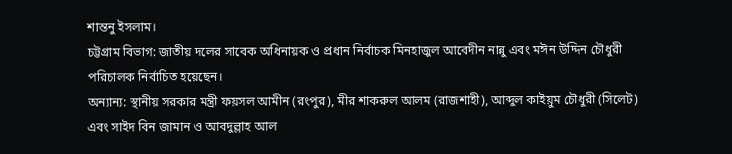শান্তনু ইসলাম।
চট্টগ্রাম বিভাগ: জাতীয় দলের সাবেক অধিনায়ক ও প্রধান নির্বাচক মিনহাজুল আবেদীন নান্নু এবং মঈন উদ্দিন চৌধুরী পরিচালক নির্বাচিত হয়েছেন।
অন্যান্য: স্থানীয় সরকার মন্ত্রী ফয়সল আমীন (রংপুর), মীর শাকরুল আলম (রাজশাহী), আব্দুল কাইয়ুম চৌধুরী (সিলেট) এবং সাইদ বিন জামান ও আবদুল্লাহ আল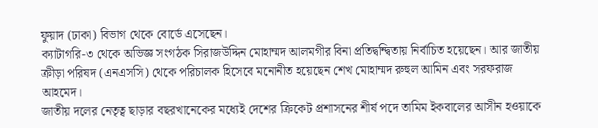ফুয়াদ (ঢাকা) বিভাগ থেকে বোর্ডে এসেছেন।
ক্যাটাগরি-৩ থেকে অভিজ্ঞ সংগঠক সিরাজউদ্দিন মোহাম্মদ আলমগীর বিনা প্রতিদ্বন্দ্বিতায় নির্বাচিত হয়েছেন। আর জাতীয় ক্রীড়া পরিষদ (এনএসসি) থেকে পরিচালক হিসেবে মনোনীত হয়েছেন শেখ মোহাম্মদ রুহুল আমিন এবং সরফরাজ আহমেদ।
জাতীয় দলের নেতৃত্ব ছাড়ার বছরখানেকের মধ্যেই দেশের ক্রিকেট প্রশাসনের শীর্ষ পদে তামিম ইকবালের আসীন হওয়াকে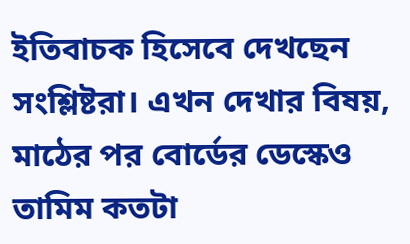ইতিবাচক হিসেবে দেখছেন সংশ্লিষ্টরা। এখন দেখার বিষয়, মাঠের পর বোর্ডের ডেস্কেও তামিম কতটা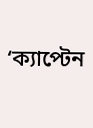‘ক্যাপ্টেন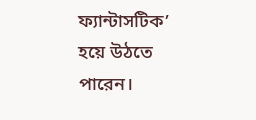ফ্যান্টাসটিক’ হয়ে উঠতে পারেন।